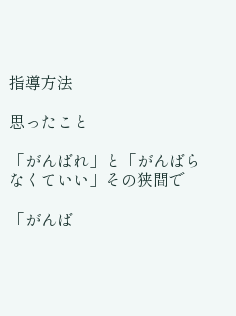指導方法

思ったこと

「がんばれ」と「がんばらなくていい」その狭間で

「がんば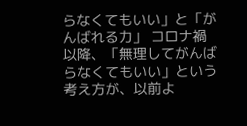らなくてもいい」と「がんばれる力」 コロナ禍以降、「無理してがんばらなくてもいい」という考え方が、以前よ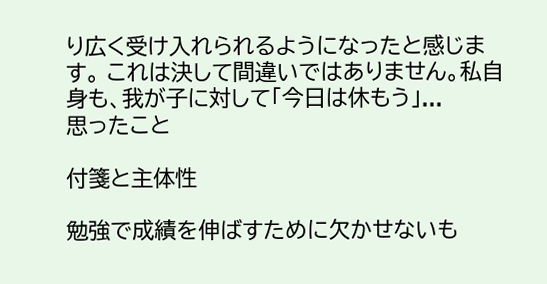り広く受け入れられるようになったと感じます。 これは決して間違いではありません。私自身も、我が子に対して「今日は休もう」...
思ったこと

付箋と主体性

勉強で成績を伸ばすために欠かせないも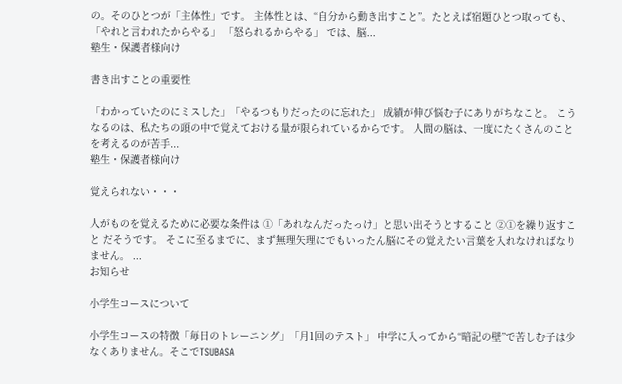の。そのひとつが「主体性」です。 主体性とは、“自分から動き出すこと”。たとえば宿題ひとつ取っても、 「やれと言われたからやる」 「怒られるからやる」 では、脳...
塾生・保護者様向け

書き出すことの重要性

「わかっていたのにミスした」「やるつもりだったのに忘れた」 成績が伸び悩む子にありがちなこと。 こうなるのは、私たちの頭の中で覚えておける量が限られているからです。 人間の脳は、一度にたくさんのことを考えるのが苦手...
塾生・保護者様向け

覚えられない・・・

人がものを覚えるために必要な条件は ①「あれなんだったっけ」と思い出そうとすること ②①を繰り返すこと だそうです。 そこに至るまでに、まず無理矢理にでもいったん脳にその覚えたい言葉を入れなければなりません。 ...
お知らせ

小学生コースについて

小学生コースの特徴「毎日のトレーニング」「月1回のテスト」 中学に入ってから“暗記の壁”で苦しむ子は少なくありません。そこでTSUBASA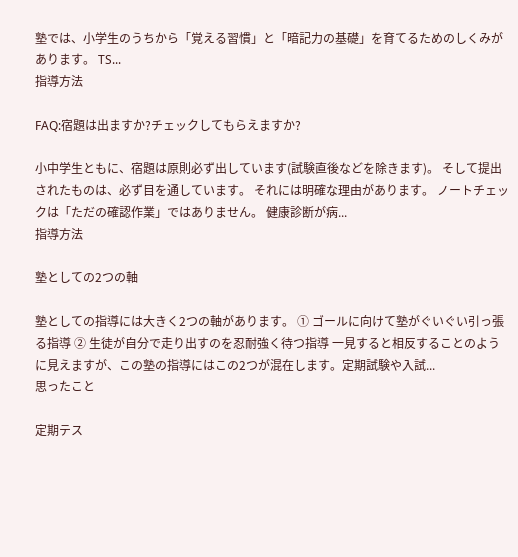塾では、小学生のうちから「覚える習慣」と「暗記力の基礎」を育てるためのしくみがあります。 TS...
指導方法

FAQ:宿題は出ますか?チェックしてもらえますか?

小中学生ともに、宿題は原則必ず出しています(試験直後などを除きます)。 そして提出されたものは、必ず目を通しています。 それには明確な理由があります。 ノートチェックは「ただの確認作業」ではありません。 健康診断が病...
指導方法

塾としての2つの軸

塾としての指導には大きく2つの軸があります。 ① ゴールに向けて塾がぐいぐい引っ張る指導 ② 生徒が自分で走り出すのを忍耐強く待つ指導 一見すると相反することのように見えますが、この塾の指導にはこの2つが混在します。定期試験や入試...
思ったこと

定期テス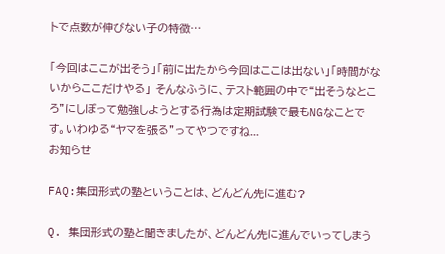トで点数が伸びない子の特徴…

「今回はここが出そう」「前に出たから今回はここは出ない」「時間がないからここだけやる」 そんなふうに、テスト範囲の中で“出そうなところ”にしぼって勉強しようとする行為は定期試験で最もNGなことです。いわゆる“ヤマを張る”ってやつですね...
お知らせ

FAQ:集団形式の塾ということは、どんどん先に進む?

Q. 集団形式の塾と聞きましたが、どんどん先に進んでいってしまう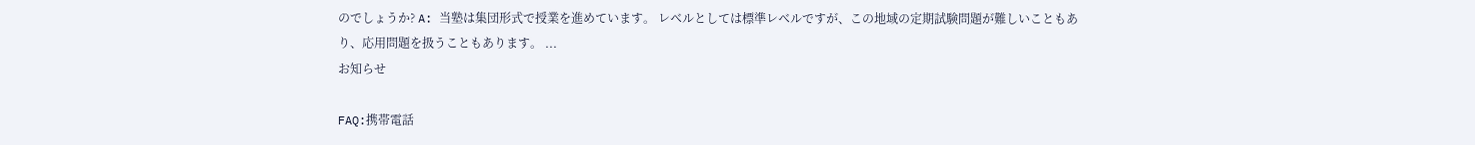のでしょうか? A: 当塾は集団形式で授業を進めています。 レベルとしては標準レベルですが、この地域の定期試験問題が難しいこともあり、応用問題を扱うこともあります。 ...
お知らせ

FAQ:携帯電話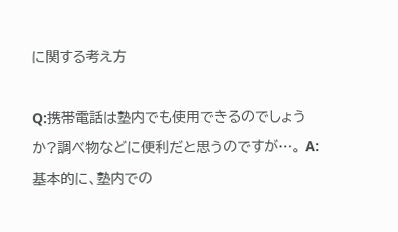に関する考え方

Q:携帯電話は塾内でも使用できるのでしょうか?調べ物などに便利だと思うのですが…。 A: 基本的に、塾内での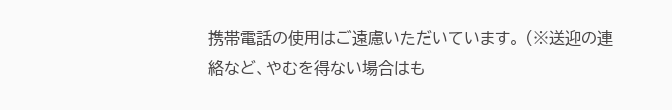携帯電話の使用はご遠慮いただいています。 (※送迎の連絡など、やむを得ない場合はも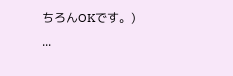ちろんOKです。) ...